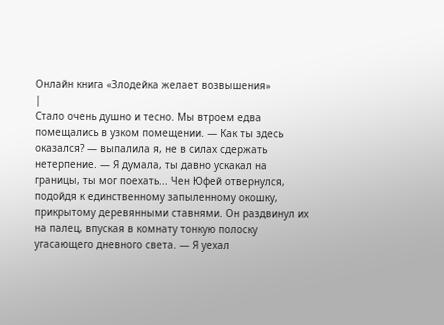Онлайн книга «Злодейка желает возвышения»
|
Стало очень душно и тесно. Мы втроем едва помещались в узком помещении. — Как ты здесь оказался? — выпалила я, не в силах сдержать нетерпение. — Я думала, ты давно ускакал на границы, ты мог поехать... Чен Юфей отвернулся, подойдя к единственному запыленному окошку, прикрытому деревянными ставнями. Он раздвинул их на палец, впуская в комнату тонкую полоску угасающего дневного света. — Я уехал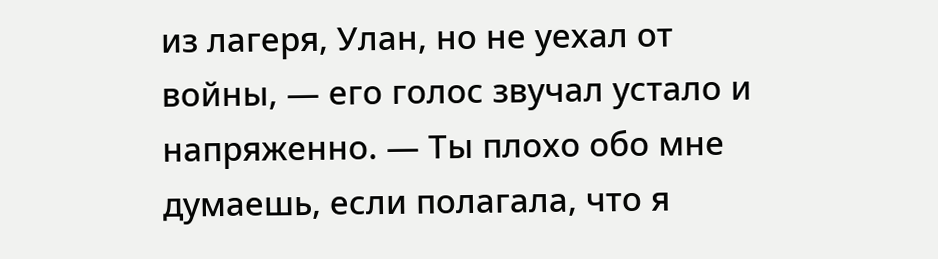из лагеря, Улан, но не уехал от войны, — его голос звучал устало и напряженно. — Ты плохо обо мне думаешь, если полагала, что я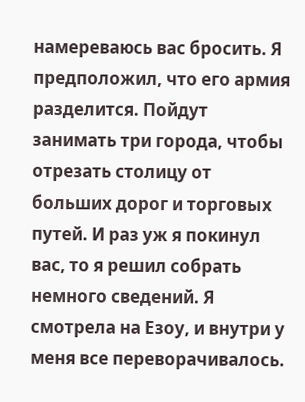намереваюсь вас бросить. Я предположил, что его армия разделится. Пойдут занимать три города, чтобы отрезать столицу от больших дорог и торговых путей. И раз уж я покинул вас, то я решил собрать немного сведений. Я смотрела на Езоу, и внутри у меня все переворачивалось.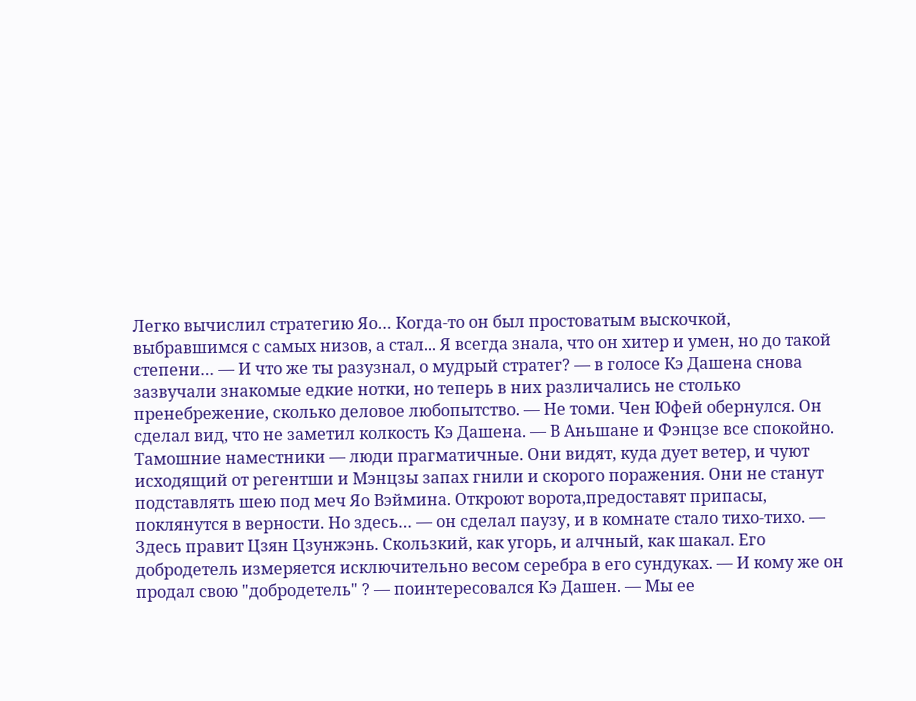Легко вычислил стратегию Яо… Когда-то он был простоватым выскочкой, выбравшимся с самых низов, а стал... Я всегда знала, что он хитер и умен, но до такой степени… — И что же ты разузнал, о мудрый стратeг? — в голосе Кэ Дашена снова зазвучали знакомые едкие нотки, но теперь в них различались не столько пренебрежение, сколько деловое любопытство. — Не томи. Чен Юфей обернулся. Он сделал вид, что не заметил колкость Кэ Дашена. — В Аньшане и Фэнцзе все спокойно. Тамошние наместники — люди прагматичные. Они видят, куда дует ветер, и чуют исходящий от регентши и Мэнцзы запах гнили и скорого поражения. Они не станут подставлять шею под меч Яо Вэймина. Откроют ворота,предоставят припасы, поклянутся в верности. Но здесь… — он сделал паузу, и в комнате стало тихо-тихо. — Здесь правит Цзян Цзунжэнь. Скользкий, как угорь, и алчный, как шакал. Его добродетель измеряется исключительно весом серебра в его сундуках. — И кому же он продал свою "добродетель" ? — поинтересовался Кэ Дашен. — Мы ее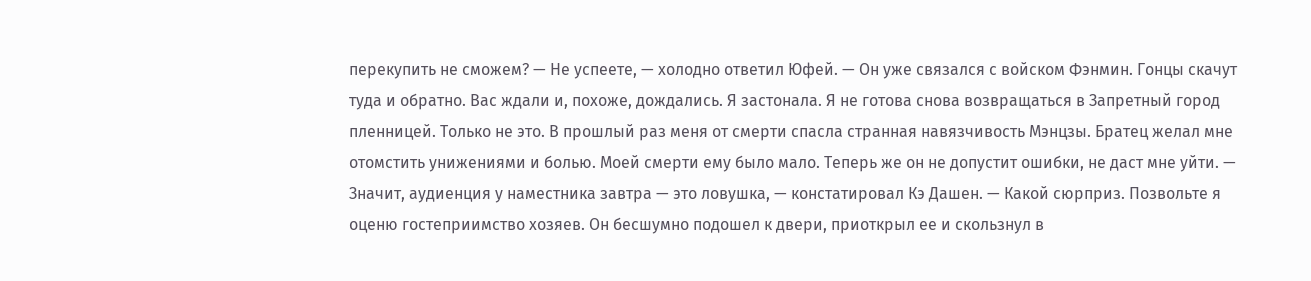перекупить не сможем? — Не успеете, — холодно ответил Юфей. — Он уже связался с войском Фэнмин. Гонцы скачут туда и обратно. Вас ждали и, похоже, дождались. Я застонала. Я не готова снова возвращаться в Запретный город пленницей. Только не это. В прошлый раз меня от смерти спасла странная навязчивость Мэнцзы. Братец желал мне отомстить унижениями и болью. Моей смерти ему было мало. Теперь же он не допустит ошибки, не даст мне уйти. — Значит, аудиенция у наместника завтра — это ловушка, — констатировал Кэ Дашен. — Какой сюрприз. Позвольте я оценю гостеприимство хозяев. Он бесшумно подошел к двери, приоткрыл ее и скользнул в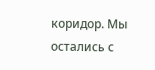коридор. Мы остались с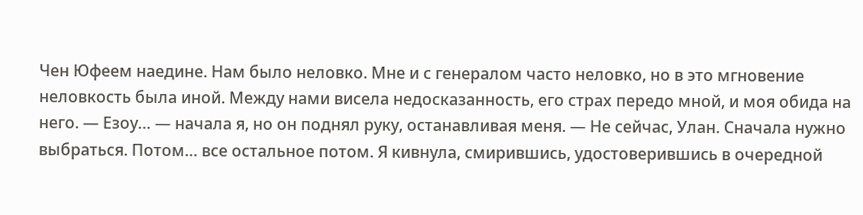Чен Юфеем наедине. Нам было неловко. Мне и с генералом часто неловко, но в это мгновение неловкость была иной. Между нами висела недосказанность, его страх передо мной, и моя обида на него. — Езоу… — начала я, но он поднял руку, останавливая меня. — Не сейчас, Улан. Сначала нужно выбраться. Потом… все остальное потом. Я кивнула, смирившись, удостоверившись в очередной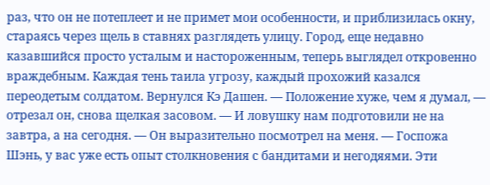раз, что он не потеплеет и не примет мои особенности, и приблизилась окну, стараясь через щель в ставнях разглядеть улицу. Город, еще недавно казавшийся просто усталым и настороженным, теперь выглядел откровенно враждебным. Каждая тень таила угрозу, каждый прохожий казался переодетым солдатом. Вернулся Кэ Дашен. — Положение хуже, чем я думал, — отрезал он, снова щелкая засовом. — И ловушку нам подготовили не на завтра, а на сегодня. — Он выразительно посмотрел на меня. — Госпожа Шэнь, у вас уже есть опыт столкновения с бандитами и негодяями. Эти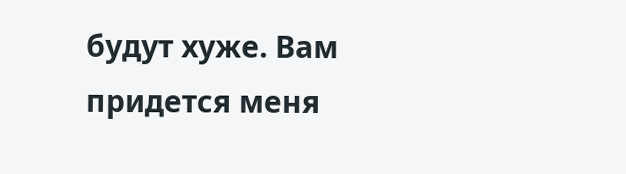будут хуже. Вам придется меня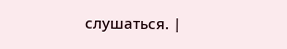слушаться. |